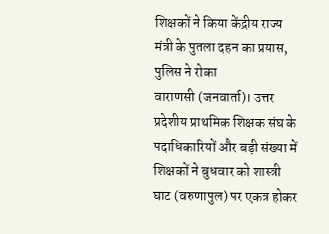शिक्षकों ने किया केंद्रीय राज्य मंत्री के पुतला दहन का प्रयास, पुलिस ने रोका
वाराणसी (जनवार्ता)। उत्तर प्रदेशीय प्राथमिक शिक्षक संघ के पदाधिकारियों और बड़ी संख्या में शिक्षकों ने बुधवार को शास्त्री घाट (वरुणापुल) पर एकत्र होकर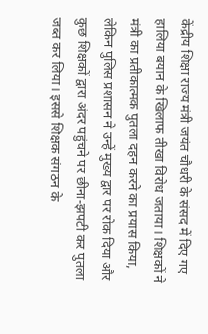केंद्रीय शिक्षा राज्य मंत्री जयंत चौधरी के संसद में दिए गए हालिया बयान के खिलाफ तीखा विरोध जताया। शिक्षकों ने मंत्री का प्रतीकात्मक पुतला दहन करने का प्रयास किया, लेकिन पुलिस प्रशासन ने उन्हें मुख्य द्वार पर रोक दिया और कुछ शिक्षकों द्वारा अंदर पहुंचने पर छीना-झपटी कर पुतला जब्त कर लिया। इससे शिक्षक संगठन के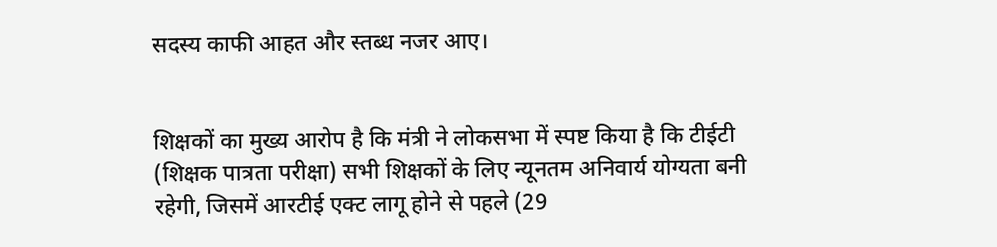सदस्य काफी आहत और स्तब्ध नजर आए।


शिक्षकों का मुख्य आरोप है कि मंत्री ने लोकसभा में स्पष्ट किया है कि टीईटी (शिक्षक पात्रता परीक्षा) सभी शिक्षकों के लिए न्यूनतम अनिवार्य योग्यता बनी रहेगी, जिसमें आरटीई एक्ट लागू होने से पहले (29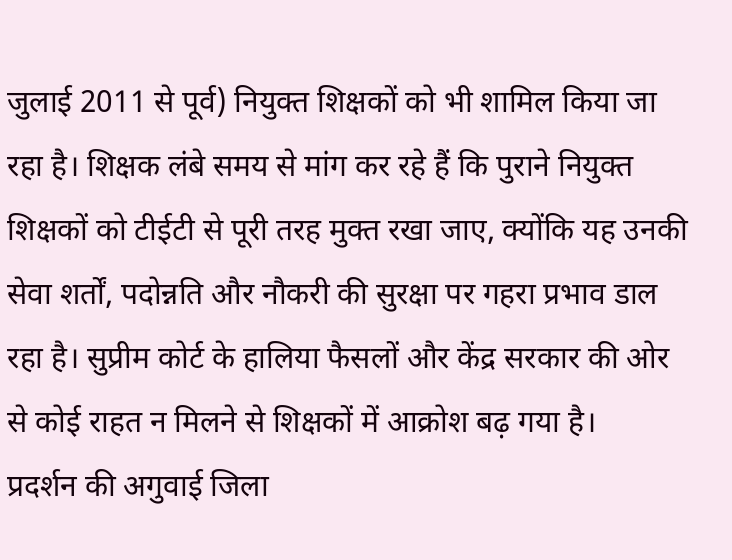जुलाई 2011 से पूर्व) नियुक्त शिक्षकों को भी शामिल किया जा रहा है। शिक्षक लंबे समय से मांग कर रहे हैं कि पुराने नियुक्त शिक्षकों को टीईटी से पूरी तरह मुक्त रखा जाए, क्योंकि यह उनकी सेवा शर्तों, पदोन्नति और नौकरी की सुरक्षा पर गहरा प्रभाव डाल रहा है। सुप्रीम कोर्ट के हालिया फैसलों और केंद्र सरकार की ओर से कोई राहत न मिलने से शिक्षकों में आक्रोश बढ़ गया है।
प्रदर्शन की अगुवाई जिला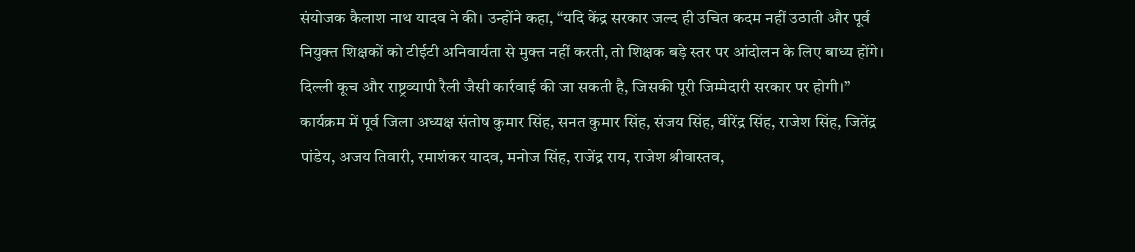संयोजक कैलाश नाथ यादव ने की। उन्होंने कहा, “यदि केंद्र सरकार जल्द ही उचित कदम नहीं उठाती और पूर्व नियुक्त शिक्षकों को टीईटी अनिवार्यता से मुक्त नहीं करती, तो शिक्षक बड़े स्तर पर आंदोलन के लिए बाध्य होंगे। दिल्ली कूच और राष्ट्रव्यापी रैली जैसी कार्रवाई की जा सकती है, जिसकी पूरी जिम्मेदारी सरकार पर होगी।”
कार्यक्रम में पूर्व जिला अध्यक्ष संतोष कुमार सिंह, सनत कुमार सिंह, संजय सिंह, वीरेंद्र सिंह, राजेश सिंह, जितेंद्र पांडेय, अजय तिवारी, रमाशंकर यादव, मनोज सिंह, राजेंद्र राय, राजेश श्रीवास्तव,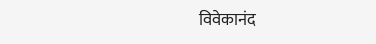विवेकानंद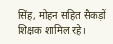सिंह, मोहन सहित सैकड़ों शिक्षक शामिल रहे।